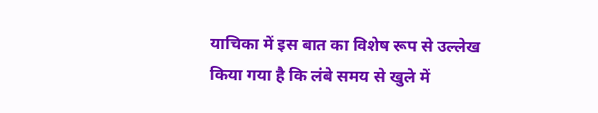याचिका में इस बात का विशेष रूप से उल्लेख किया गया है कि लंबे समय से खुले में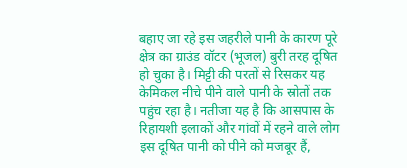बहाए जा रहे इस जहरीले पानी के कारण पूरे क्षेत्र का ग्राउंड वॉटर (भूजल) बुरी तरह दूषित हो चुका है। मिट्टी की परतों से रिसकर यह केमिकल नीचे पीने वाले पानी के स्रोतों तक पहुंच रहा है। नतीजा यह है कि आसपास के रिहायशी इलाकों और गांवों में रहने वाले लोग इस दूषित पानी को पीने को मजबूर हैं,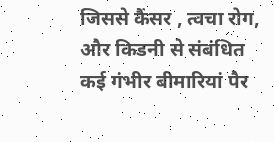जिससे कैंसर , त्वचा रोग, और किडनी से संबंधित कई गंभीर बीमारियां पैर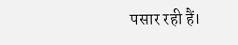पसार रही हैं।